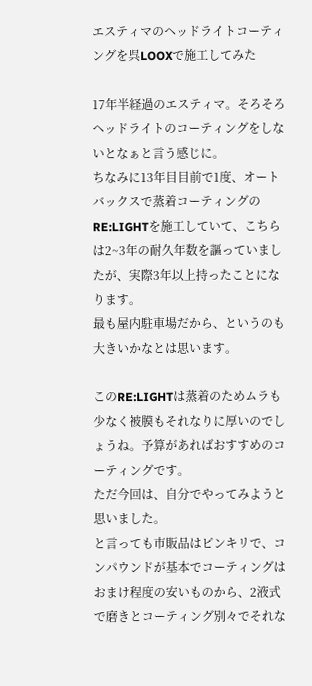エスティマのヘッドライトコーティングを呉LOOXで施工してみた

17年半経過のエスティマ。そろそろヘッドライトのコーティングをしないとなぁと言う感じに。
ちなみに13年目目前で1度、オートバックスで蒸着コーティングのRE:LIGHTを施工していて、こちらは2~3年の耐久年数を謳っていましたが、実際3年以上持ったことになります。
最も屋内駐車場だから、というのも大きいかなとは思います。

このRE:LIGHTは蒸着のためムラも少なく被膜もそれなりに厚いのでしょうね。予算があればおすすめのコーティングです。
ただ今回は、自分でやってみようと思いました。
と言っても市販品はピンキリで、コンパウンドが基本でコーティングはおまけ程度の安いものから、2液式で磨きとコーティング別々でそれな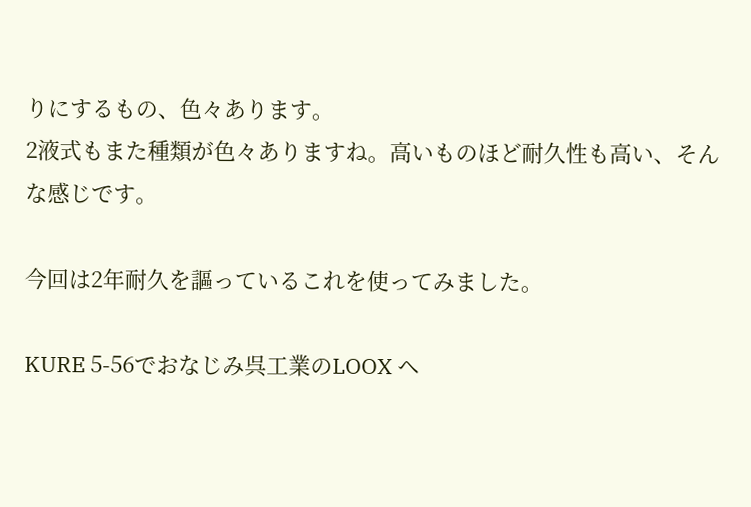りにするもの、色々あります。
2液式もまた種類が色々ありますね。高いものほど耐久性も高い、そんな感じです。

今回は2年耐久を謳っているこれを使ってみました。

KURE 5-56でおなじみ呉工業のLOOX ヘ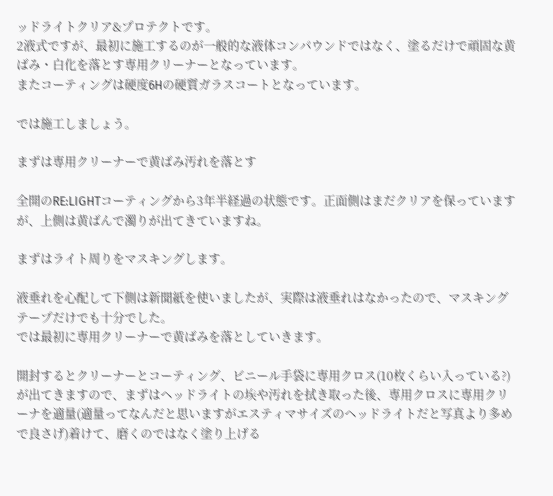ッドライトクリア&プロテクトです。
2液式ですが、最初に施工するのが一般的な液体コンパウンドではなく、塗るだけで頑固な黄ばみ・白化を落とす専用クリーナーとなっています。
またコーティングは硬度6Hの硬質ガラスコートとなっています。

では施工しましょう。

まずは専用クリーナーで黄ばみ汚れを落とす

全開のRE:LIGHTコーティングから3年半経過の状態です。正面側はまだクリアを保っていますが、上側は黄ばんで濁りが出てきていますね。

まずはライト周りをマスキングします。

液垂れを心配して下側は新聞紙を使いましたが、実際は液垂れはなかったので、マスキングテープだけでも十分でした。
では最初に専用クリーナーで黄ばみを落としていきます。

開封するとクリーナーとコーティング、ビニール手袋に専用クロス(10枚くらい入っている?)が出てきますので、まずはヘッドライトの埃や汚れを拭き取った後、専用クロスに専用クリーナを適量(適量ってなんだと思いますがエスティマサイズのヘッドライトだと写真より多めで良さげ)着けて、磨くのではなく塗り上げる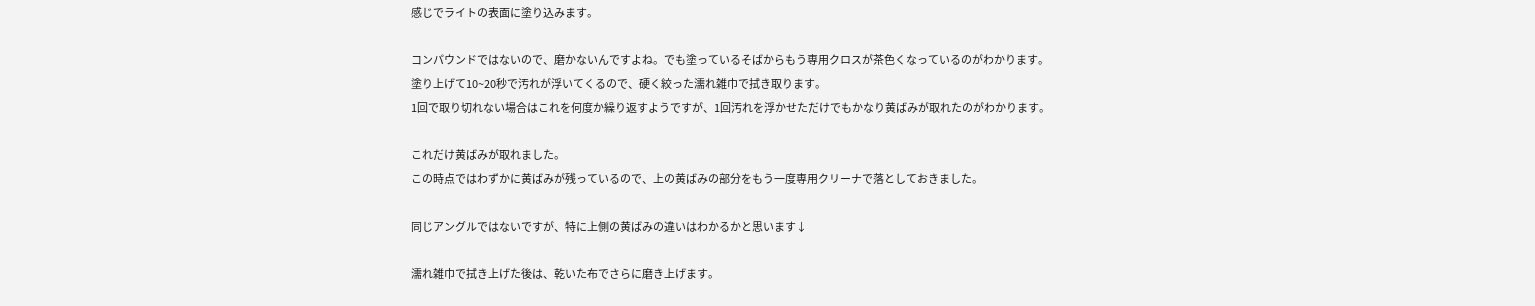感じでライトの表面に塗り込みます。

コンパウンドではないので、磨かないんですよね。でも塗っているそばからもう専用クロスが茶色くなっているのがわかります。
塗り上げて10~20秒で汚れが浮いてくるので、硬く絞った濡れ雑巾で拭き取ります。
1回で取り切れない場合はこれを何度か繰り返すようですが、1回汚れを浮かせただけでもかなり黄ばみが取れたのがわかります。

これだけ黄ばみが取れました。
この時点ではわずかに黄ばみが残っているので、上の黄ばみの部分をもう一度専用クリーナで落としておきました。

同じアングルではないですが、特に上側の黄ばみの違いはわかるかと思います↓

濡れ雑巾で拭き上げた後は、乾いた布でさらに磨き上げます。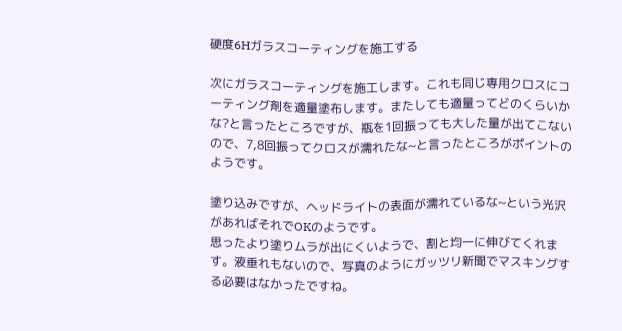硬度6Hガラスコーティングを施工する

次にガラスコーティングを施工します。これも同じ専用クロスにコーティング剤を適量塗布します。またしても適量ってどのくらいかな?と言ったところですが、瓶を1回振っても大した量が出てこないので、7,8回振ってクロスが濡れたな~と言ったところがポイントのようです。

塗り込みですが、ヘッドライトの表面が濡れているな~という光沢があればそれでOKのようです。
思ったより塗りムラが出にくいようで、割と均一に伸びてくれます。液垂れもないので、写真のようにガッツリ新聞でマスキングする必要はなかったですね。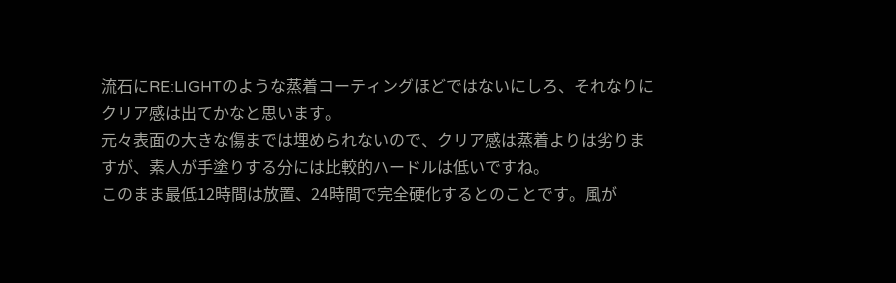流石にRE:LIGHTのような蒸着コーティングほどではないにしろ、それなりにクリア感は出てかなと思います。
元々表面の大きな傷までは埋められないので、クリア感は蒸着よりは劣りますが、素人が手塗りする分には比較的ハードルは低いですね。
このまま最低12時間は放置、24時間で完全硬化するとのことです。風が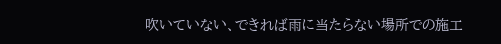吹いていない、できれば雨に当たらない場所での施工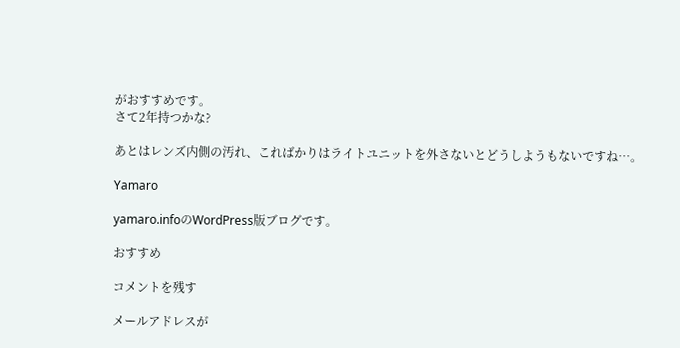がおすすめです。
さて2年持つかな?

あとはレンズ内側の汚れ、こればかりはライトユニットを外さないとどうしようもないですね…。

Yamaro

yamaro.infoのWordPress版ブログです。

おすすめ

コメントを残す

メールアドレスが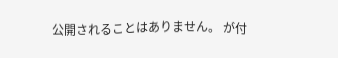公開されることはありません。 が付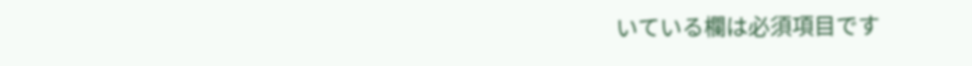いている欄は必須項目です